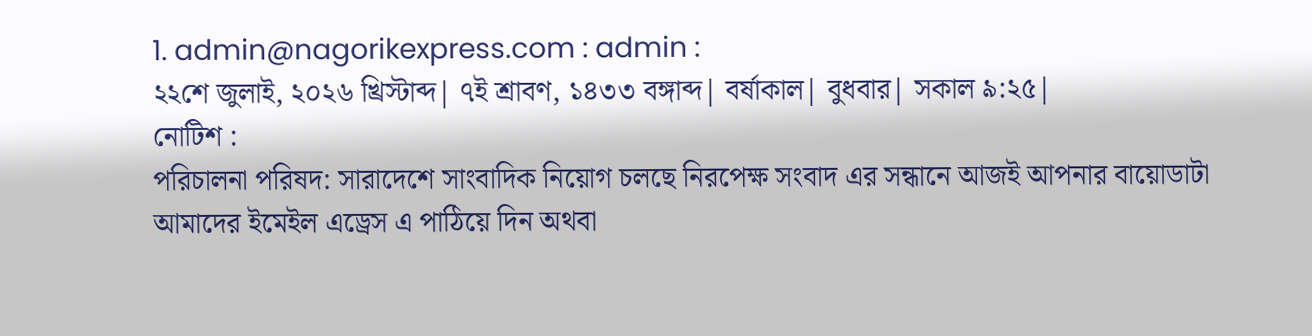1. admin@nagorikexpress.com : admin :
২২শে জুলাই, ২০২৬ খ্রিস্টাব্দ| ৭ই শ্রাবণ, ১৪৩৩ বঙ্গাব্দ| বর্ষাকাল| বুধবার| সকাল ৯:২৫|
নোটিশ :
পরিচালনা পরিষদ: সারাদেশে সাংবাদিক নিয়োগ চলছে নিরপেক্ষ সংবাদ এর সন্ধানে আজই আপনার বায়োডাটা আমাদের ইমেইল এড্রেস এ পাঠিয়ে দিন অথবা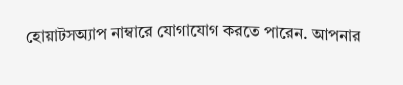হোয়াটসঅ্যাপ নাম্বারে যোগাযোগ করতে পারেন. আপনার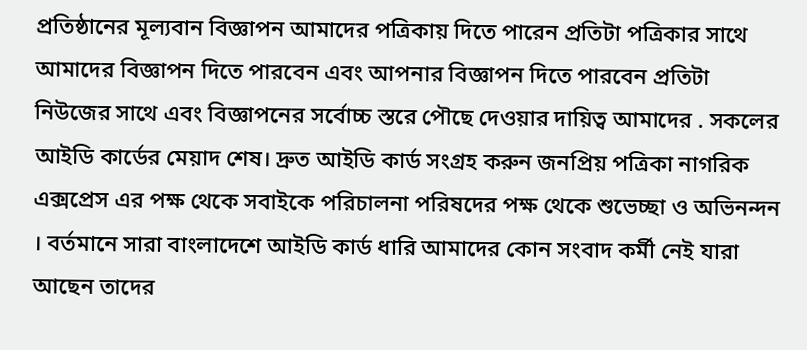প্রতিষ্ঠানের মূল্যবান বিজ্ঞাপন আমাদের পত্রিকায় দিতে পারেন প্রতিটা পত্রিকার সাথে আমাদের বিজ্ঞাপন দিতে পারবেন এবং আপনার বিজ্ঞাপন দিতে পারবেন প্রতিটা নিউজের সাথে এবং বিজ্ঞাপনের সর্বোচ্চ স্তরে পৌছে দেওয়ার দায়িত্ব আমাদের . সকলের আইডি কার্ডের মেয়াদ শেষ। দ্রুত আইডি কার্ড সংগ্রহ করুন জনপ্রিয় পত্রিকা নাগরিক এক্সপ্রেস এর পক্ষ থেকে সবাইকে পরিচালনা পরিষদের পক্ষ থেকে শুভেচ্ছা ও অভিনন্দন । বর্তমানে সারা বাংলাদেশে আইডি কার্ড ধারি আমাদের কোন সংবাদ কর্মী নেই যারা আছেন তাদের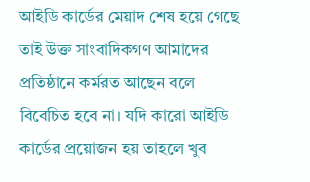আইডি কার্ডের মেয়াদ শেষ হয়ে গেছে তাই উক্ত সাংবাদিকগণ আমাদের প্রতিষ্ঠানে কর্মরত আছেন বলে বিবেচিত হবে না। যদি কারো আইডি কার্ডের প্রয়োজন হয় তাহলে খুব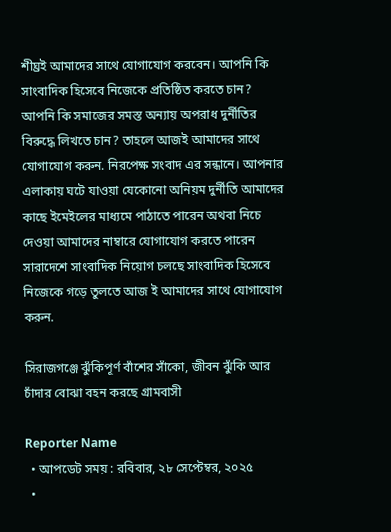শীঘ্রই আমাদের সাথে যোগাযোগ করবেন। আপনি কি সাংবাদিক হিসেবে নিজেকে প্রতিষ্ঠিত করতে চান? আপনি কি সমাজের সমস্ত অন্যায় অপরাধ দুর্নীতির বিরুদ্ধে লিখতে চান? তাহলে আজই আমাদের সাথে যোগাযোগ করুন. নিরপেক্ষ সংবাদ এর সন্ধানে। আপনার এলাকায় ঘটে যাওয়া যেকোনো অনিয়ম দুর্নীতি আমাদের কাছে ইমেইলের মাধ্যমে পাঠাতে পারেন অথবা নিচে দেওয়া আমাদের নাম্বারে যোগাযোগ করতে পারেন সারাদেশে সাংবাদিক নিয়োগ চলছে সাংবাদিক হিসেবে নিজেকে গড়ে তুলতে আজ ই আমাদের সাথে যোগাযোগ করুন.

সিরাজগঞ্জে ঝুঁকিপূর্ণ বাঁশের সাঁকো, জীবন ঝুঁকি আর চাঁদার বোঝা বহন করছে গ্রামবাসী

Reporter Name
  • আপডেট সময় : রবিবার, ২৮ সেপ্টেম্বর, ২০২৫
  •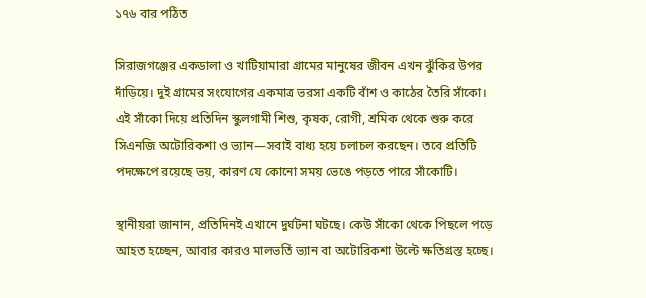১৭৬ বার পঠিত

সিরাজগঞ্জের একডালা ও খাটিয়ামারা গ্রামের মানুষের জীবন এখন ঝুঁকির উপর দাঁড়িয়ে। দুই গ্রামের সংযোগের একমাত্র ভরসা একটি বাঁশ ও কাঠের তৈরি সাঁকো। এই সাঁকো দিয়ে প্রতিদিন স্কুলগামী শিশু, কৃষক, রোগী, শ্রমিক থেকে শুরু করে সিএনজি অটোরিকশা ও ভ্যান—সবাই বাধ্য হয়ে চলাচল করছেন। তবে প্রতিটি পদক্ষেপে রয়েছে ভয়, কারণ যে কোনো সময় ভেঙে পড়তে পারে সাঁকোটি।

স্থানীয়রা জানান, প্রতিদিনই এখানে দুর্ঘটনা ঘটছে। কেউ সাঁকো থেকে পিছলে পড়ে আহত হচ্ছেন, আবার কারও মালভর্তি ভ্যান বা অটোরিকশা উল্টে ক্ষতিগ্রস্ত হচ্ছে।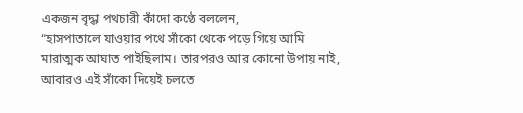একজন বৃদ্ধা পথচারী কাঁদো কণ্ঠে বললেন,
“হাসপাতালে যাওয়ার পথে সাঁকো থেকে পড়ে গিয়ে আমি মারাত্মক আঘাত পাইছিলাম। তারপরও আর কোনো উপায় নাই, আবারও এই সাঁকো দিয়েই চলতে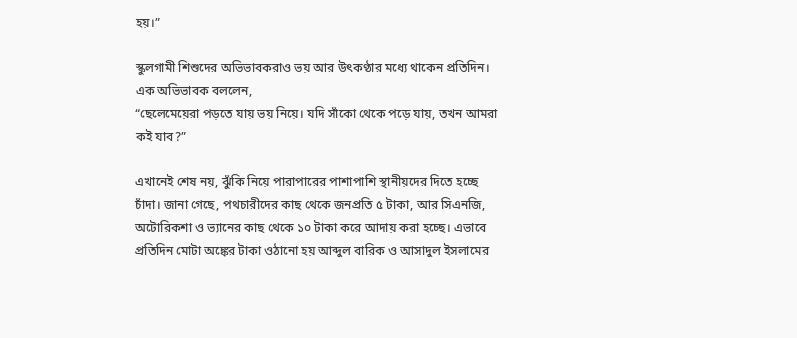হয়।”

স্কুলগামী শিশুদের অভিভাবকরাও ভয় আর উৎকণ্ঠার মধ্যে থাকেন প্রতিদিন। এক অভিভাবক বললেন,
“ছেলেমেয়েরা পড়তে যায় ভয় নিয়ে। যদি সাঁকো থেকে পড়ে যায়, তখন আমরা কই যাব?”

এখানেই শেষ নয়, ঝুঁকি নিয়ে পারাপারের পাশাপাশি স্থানীয়দের দিতে হচ্ছে চাঁদা। জানা গেছে, পথচারীদের কাছ থেকে জনপ্রতি ৫ টাকা, আর সিএনজি, অটোরিকশা ও ভ্যানের কাছ থেকে ১০ টাকা করে আদায় করা হচ্ছে। এভাবে প্রতিদিন মোটা অঙ্কের টাকা ওঠানো হয় আব্দুল বারিক ও আসাদুল ইসলামের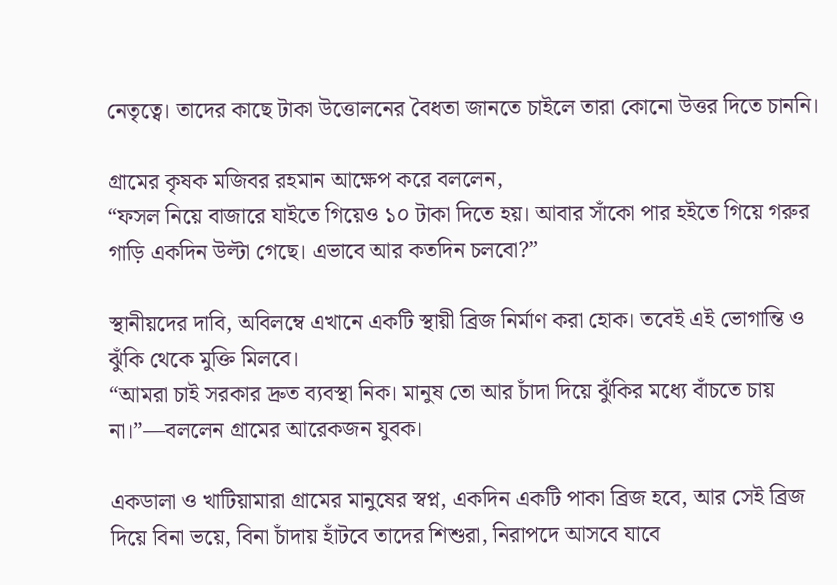নেতৃত্বে। তাদের কাছে টাকা উত্তোলনের বৈধতা জানতে চাইলে তারা কোনো উত্তর দিতে চাননি।

গ্রামের কৃষক মজিবর রহমান আক্ষেপ করে বললেন,
“ফসল নিয়ে বাজারে যাইতে গিয়েও ১০ টাকা দিতে হয়। আবার সাঁকো পার হইতে গিয়ে গরুর গাড়ি একদিন উল্টা গেছে। এভাবে আর কতদিন চলবো?”

স্থানীয়দের দাবি, অবিলম্বে এখানে একটি স্থায়ী ব্রিজ নির্মাণ করা হোক। তবেই এই ভোগান্তি ও ঝুঁকি থেকে মুক্তি মিলবে।
“আমরা চাই সরকার দ্রুত ব্যবস্থা নিক। মানুষ তো আর চাঁদা দিয়ে ঝুঁকির মধ্যে বাঁচতে চায় না।”—বললেন গ্রামের আরেকজন যুবক।

একডালা ও খাটিয়ামারা গ্রামের মানুষের স্বপ্ন, একদিন একটি পাকা ব্রিজ হবে, আর সেই ব্রিজ দিয়ে বিনা ভয়ে, বিনা চাঁদায় হাঁটবে তাদের শিশুরা, নিরাপদে আসবে যাবে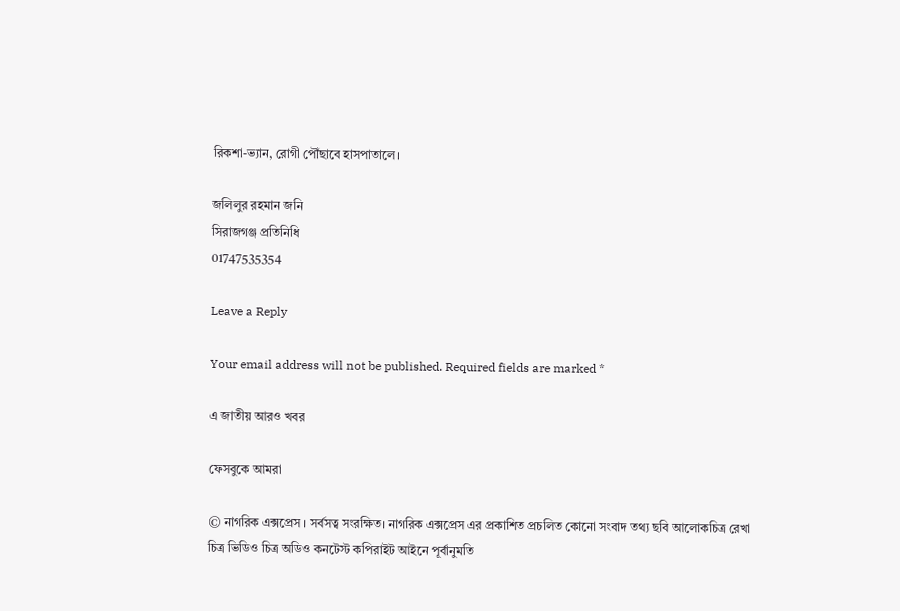রিকশা-ভ্যান, রোগী পৌঁছাবে হাসপাতালে।

জলিলুর রহমান জনি
সিরাজগঞ্জ প্রতিনিধি
01747535354

Leave a Reply

Your email address will not be published. Required fields are marked *

এ জাতীয় আরও খবর

ফেসবুকে আমরা

© নাগরিক এক্সপ্রেস । সর্বসত্ব সংরক্ষিত। নাগরিক এক্সপ্রেস এর প্রকাশিত প্রচলিত কোনো সংবাদ তথ্য ছবি আলোকচিত্র রেখা চিত্র ভিডিও চিত্র অডিও কনটেস্ট কপিরাইট আইনে পূর্বানুমতি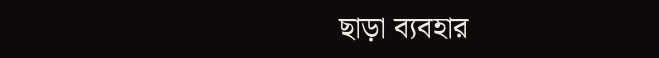ছাড়া ব্যবহার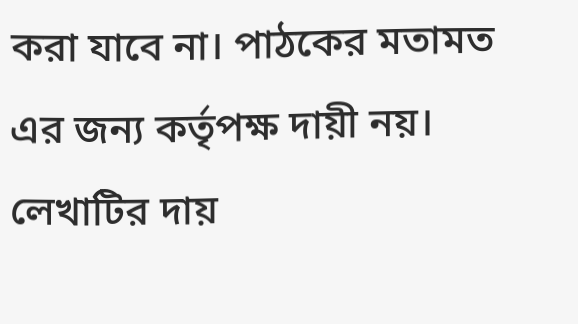করা যাবে না। পাঠকের মতামত এর জন্য কর্তৃপক্ষ দায়ী নয়। লেখাটির দায়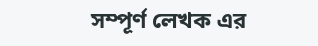সম্পূর্ণ লেখক এর